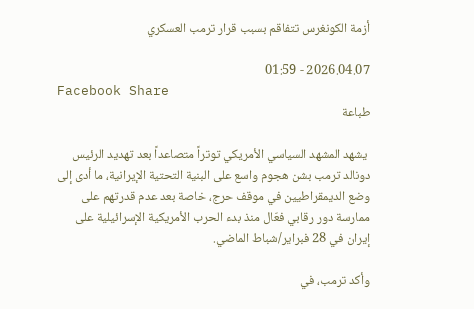أزمة الكونغرس تتفاقم بسبب قرار ترمب العسكري

2026.04.07 - 01:59
Facebook Share
طباعة

 يشهد المشهد السياسي الأمريكي توتراً متصاعداً بعد تهديد الرئيس دونالد ترمب بشن هجوم واسع على البنية التحتية الإيرانية، ما أدى إلى وضع الديمقراطيين في موقف حرج، خاصة بعد عدم قدرتهم على ممارسة دور رقابي فعّال منذ بدء الحرب الأمريكية الإسرائيلية على إيران في 28 فبراير/شباط الماضي.

وأكد ترمب، في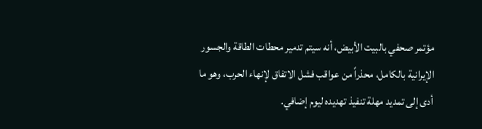مؤتمر صحفي بالبيت الأبيض، أنه سيتم تدمير محطات الطاقة والجسور الإيرانية بالكامل، محذراً من عواقب فشل الاتفاق لإنهاء الحرب، وهو ما أدى إلى تمديد مهلة تنفيذ تهديده ليوم إضافي.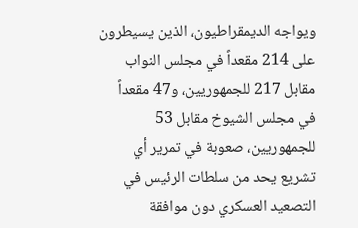ويواجه الديمقراطيون، الذين يسيطرون على 214 مقعداً في مجلس النواب مقابل 217 للجمهوريين، و47 مقعداً في مجلس الشيوخ مقابل 53 للجمهوريين، صعوبة في تمرير أي تشريع يحد من سلطات الرئيس في التصعيد العسكري دون موافقة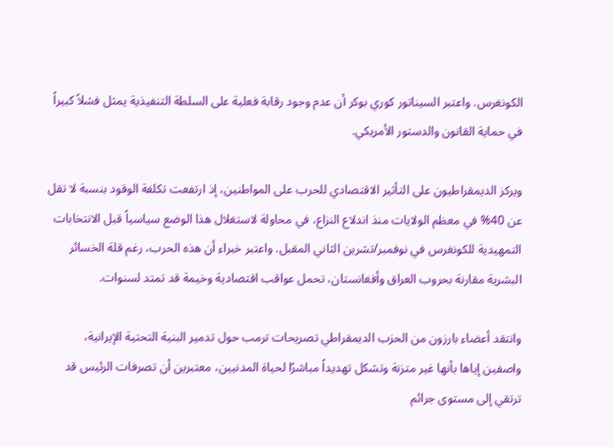الكونغرس. واعتبر السيناتور كوري بوكر أن عدم وجود رقابة فعلية على السلطة التنفيذية يمثل فشلاً كبيراً في حماية القانون والدستور الأمريكي.

ويركز الديمقراطيون على التأثير الاقتصادي للحرب على المواطنين، إذ ارتفعت تكلفة الوقود بنسبة لا تقل عن 40% في معظم الولايات منذ اندلاع النزاع، في محاولة لاستغلال هذا الوضع سياسياً قبل الانتخابات التمهيدية للكونغرس في نوفمبر/تشرين الثاني المقبل. واعتبر خبراء أن هذه الحرب، رغم قلة الخسائر البشرية مقارنة بحروب العراق وأفغانستان، تحمل عواقب اقتصادية وخيمة قد تمتد لسنوات.

وانتقد أعضاء بارزون من الحزب الديمقراطي تصريحات ترمب حول تدمير البنية التحتية الإيرانية، واصفين إياها بأنها غير متزنة وتشكل تهديداً مباشرًا لحياة المدنيين، معتبرين أن تصرفات الرئيس قد ترتقي إلى مستوى جرائم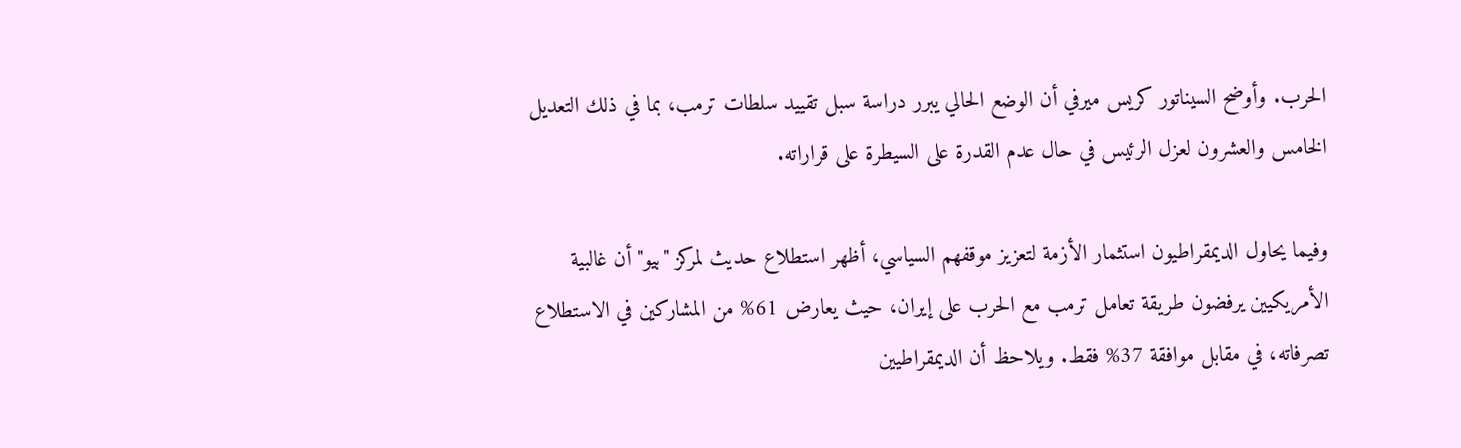الحرب. وأوضح السيناتور كريس ميرفي أن الوضع الحالي يبرر دراسة سبل تقييد سلطات ترمب، بما في ذلك التعديل الخامس والعشرون لعزل الرئيس في حال عدم القدرة على السيطرة على قراراته.

وفيما يحاول الديمقراطيون استثمار الأزمة لتعزيز موقفهم السياسي، أظهر استطلاع حديث لمركز "بيو" أن غالبية الأمريكيين يرفضون طريقة تعامل ترمب مع الحرب على إيران، حيث يعارض 61% من المشاركين في الاستطلاع تصرفاته، في مقابل موافقة 37% فقط. ويلاحظ أن الديمقراطيين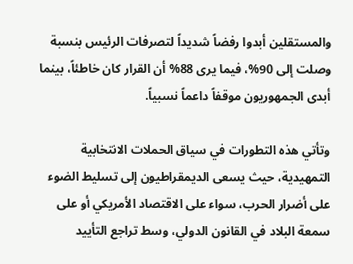والمستقلين أبدوا رفضاً شديداً لتصرفات الرئيس بنسبة وصلت إلى 90%، فيما يرى 88% أن القرار كان خاطئاً، بينما أبدى الجمهوريون موقفاً داعماً نسبياً.

وتأتي هذه التطورات في سياق الحملات الانتخابية التمهيدية، حيث يسعى الديمقراطيون إلى تسليط الضوء على أضرار الحرب، سواء على الاقتصاد الأمريكي أو على سمعة البلاد في القانون الدولي، وسط تراجع التأييد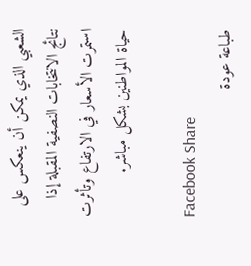الشعبي الذي يمكن أن ينعكس على نتائج الانتخابات النصفية المقبلة إذا استمرت الأسعار في الارتفاع وتأثرت حياة المواطنين بشكل مباشر.

Facebook Share
طباعة عودة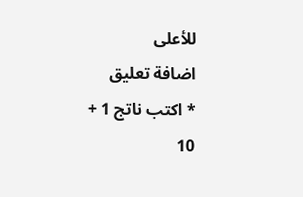للأعلى
اضافة تعليق
* اكتب ناتج 1 + 10